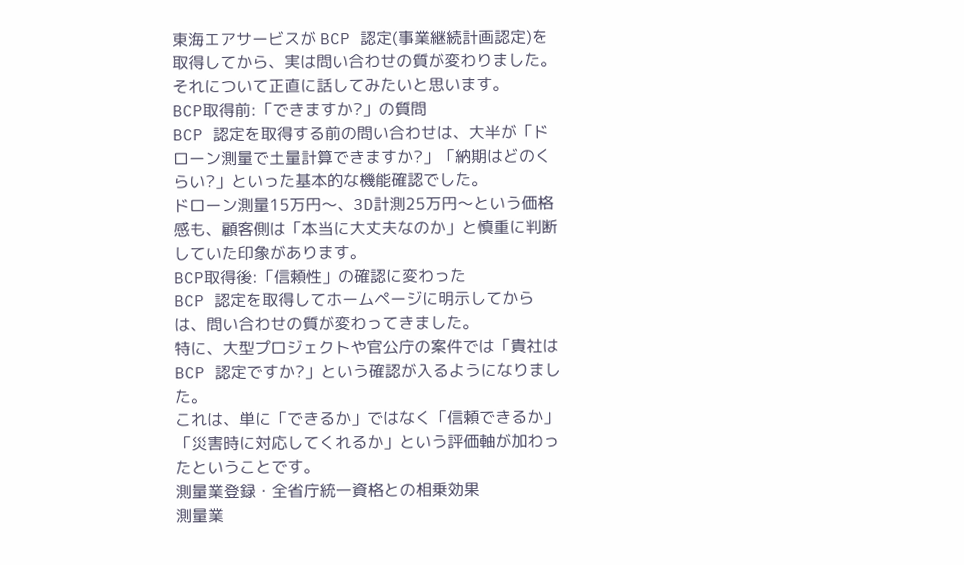東海エアサービスが BCP 認定(事業継続計画認定)を取得してから、実は問い合わせの質が変わりました。それについて正直に話してみたいと思います。
BCP取得前:「できますか?」の質問
BCP 認定を取得する前の問い合わせは、大半が「ドローン測量で土量計算できますか?」「納期はどのくらい?」といった基本的な機能確認でした。
ドローン測量15万円〜、3D計測25万円〜という価格感も、顧客側は「本当に大丈夫なのか」と慎重に判断していた印象があります。
BCP取得後:「信頼性」の確認に変わった
BCP 認定を取得してホームページに明示してからは、問い合わせの質が変わってきました。
特に、大型プロジェクトや官公庁の案件では「貴社は BCP 認定ですか?」という確認が入るようになりました。
これは、単に「できるか」ではなく「信頼できるか」「災害時に対応してくれるか」という評価軸が加わったということです。
測量業登録・全省庁統一資格との相乗効果
測量業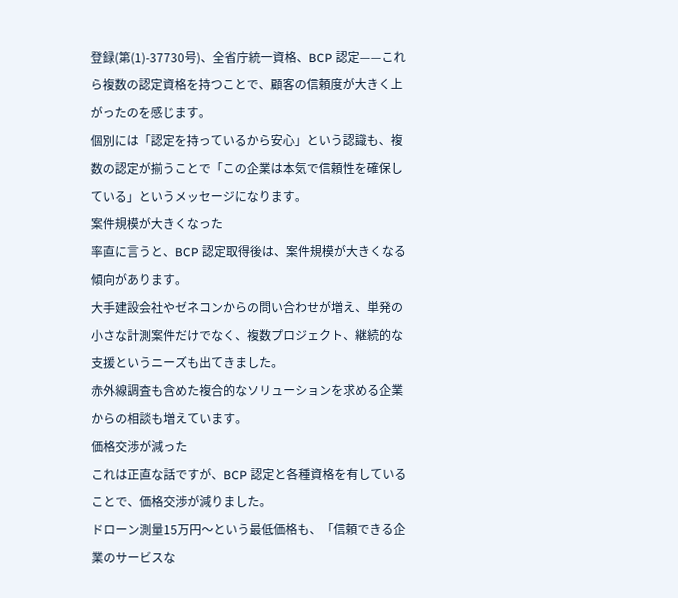登録(第(1)-37730号)、全省庁統一資格、BCP 認定——これら複数の認定資格を持つことで、顧客の信頼度が大きく上がったのを感じます。
個別には「認定を持っているから安心」という認識も、複数の認定が揃うことで「この企業は本気で信頼性を確保している」というメッセージになります。
案件規模が大きくなった
率直に言うと、BCP 認定取得後は、案件規模が大きくなる傾向があります。
大手建設会社やゼネコンからの問い合わせが増え、単発の小さな計測案件だけでなく、複数プロジェクト、継続的な支援というニーズも出てきました。
赤外線調査も含めた複合的なソリューションを求める企業からの相談も増えています。
価格交渉が減った
これは正直な話ですが、BCP 認定と各種資格を有していることで、価格交渉が減りました。
ドローン測量15万円〜という最低価格も、「信頼できる企業のサービスな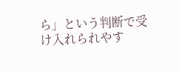ら」という判断で受け入れられやす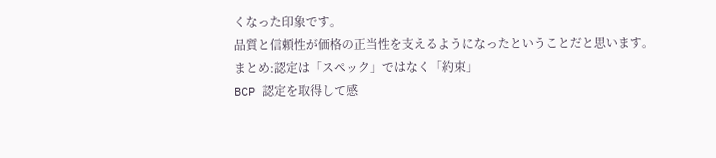くなった印象です。
品質と信頼性が価格の正当性を支えるようになったということだと思います。
まとめ:認定は「スペック」ではなく「約束」
BCP 認定を取得して感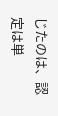じたのは、認定は単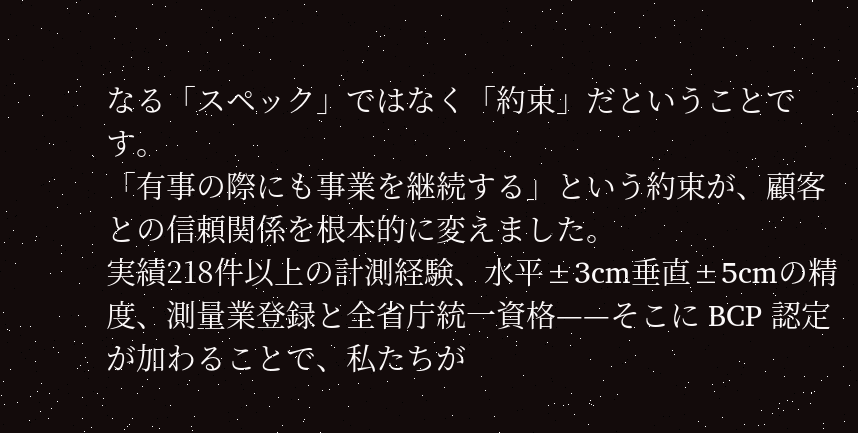なる「スペック」ではなく「約束」だということです。
「有事の際にも事業を継続する」という約束が、顧客との信頼関係を根本的に変えました。
実績218件以上の計測経験、水平±3cm垂直±5cmの精度、測量業登録と全省庁統一資格——そこに BCP 認定が加わることで、私たちが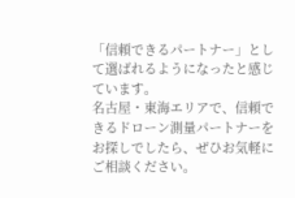「信頼できるパートナー」として選ばれるようになったと感じています。
名古屋・東海エリアで、信頼できるドローン測量パートナーをお探しでしたら、ぜひお気軽にご相談ください。